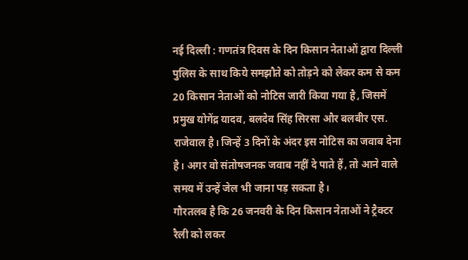नई दिल्ली : गणतंत्र दिवस के दिन किसान नेताओं द्वारा दिल्ली पुलिस के साथ किये समझौते को तोड़ने को लेकर कम से कम 20 किसान नेताओं को नोटिस जारी किया गया है, जिसमें प्रमुख योगेंद्र यादव, बलदेव सिंह सिरसा और बलबीर एस. राजेवाल है। जिन्हें 3 दिनों के अंदर इस नोटिस का जवाब देना है। अगर वो संतोषजनक जवाब नहीं दे पाते हैं, तो आने वाले समय में उन्हें जेल भी जाना पड़ सकता है।
गौरतलब है कि 26 जनवरी के दिन किसान नेताओं ने ट्रैक्टर रैली को लकर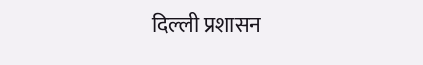दिल्ली प्रशासन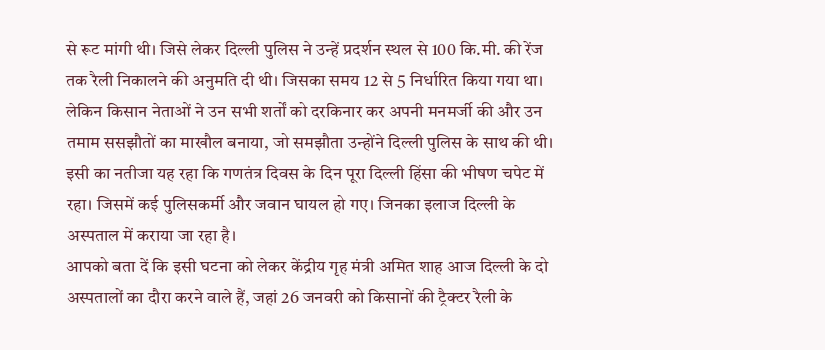से रूट मांगी थी। जिसे लेकर दिल्ली पुलिस ने उन्हें प्रदर्शन स्थल से 100 कि.मी. की रेंज तक रैली निकालने की अनुमति दी थी। जिसका समय 12 से 5 निर्धारित किया गया था। लेकिन किसान नेताओं ने उन सभी शर्तों को दरकिनार कर अपनी मनमर्जी की और उन तमाम ससझौतों का माखौल बनाया, जो समझौता उन्होंने दिल्ली पुलिस के साथ की थी। इसी का नतीजा यह रहा कि गणतंत्र दिवस के दिन पूरा दिल्ली हिंसा की भीषण चपेट में रहा। जिसमें कई पुलिसकर्मी और जवान घायल हो गए। जिनका इलाज दिल्ली के अस्पताल में कराया जा रहा है।
आपको बता दें कि इसी घटना को लेकर केंद्रीय गृह मंत्री अमित शाह आज दिल्ली के दो अस्पतालों का दौरा करने वाले हैं, जहां 26 जनवरी को किसानों की ट्रैक्टर रैली के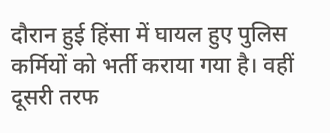दौरान हुई हिंसा में घायल हुए पुलिस कर्मियों को भर्ती कराया गया है। वहीं दूसरी तरफ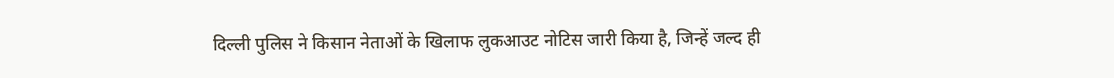दिल्ली पुलिस ने किसान नेताओं के खिलाफ लुकआउट नोटिस जारी किया है, जिन्हें जल्द ही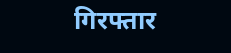गिरफ्तार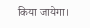किया जायेगा।